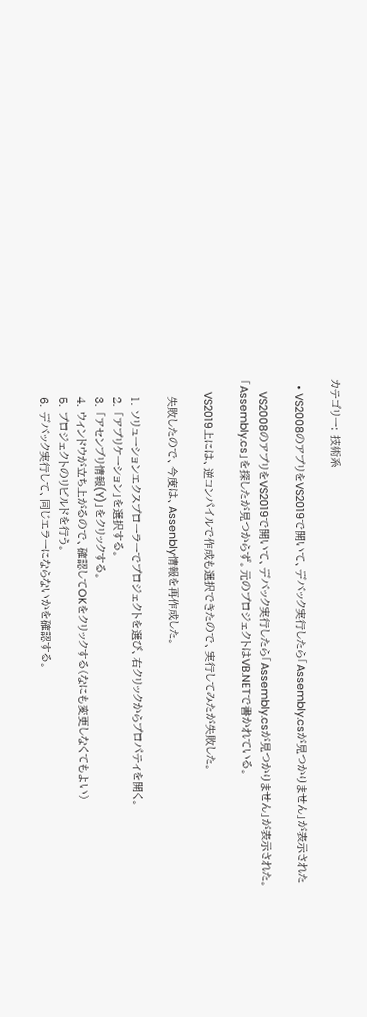カテゴリー: 技術系

  • VS2008のアプリをVS2019で開いて、デバック実行したら「Assembly.csが見つかりません」が表示された

    VS2008のアプリをVS2019で開いて、デバック実行したら「Assembly.csが見つかりません」が表示された。「Assembly.cs」を探したが見つからず。元のプロジェクトはVB.NETで書かれている。

    VS2019上には、逆コンパイルで作成も選択できたので、実行してみたが失敗した。

    失敗したので、今度は、Assenbly情報を再作成した。

    1. ソリューションエクスプローラーでプロジェクトを選び、右クリックからプロパティを開く。
    2. 「アプリケーション」を選択する。
    3. 「アセンブリ情報(Y)」をクリックする。
    4. ウィンドウが立ち上がるので、確認してOKをクリックする(なにも変更しなくてもよい)
    5. プロジェクトのリビルドを行う。
    6. デバック実行して、同じエラーにならないかを確認する。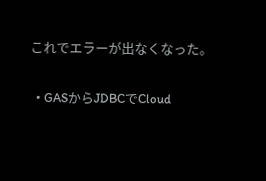これでエラーが出なくなった。

  • GASからJDBCでCloud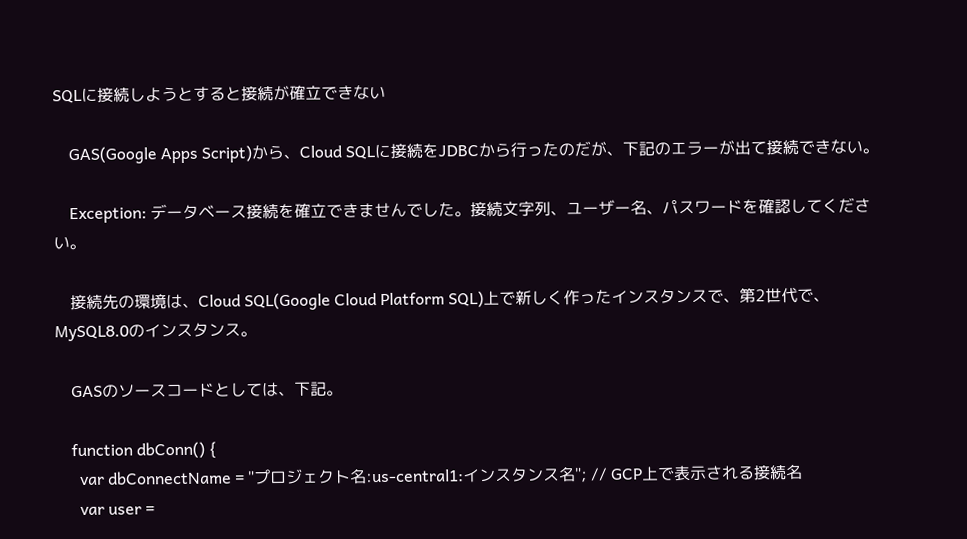SQLに接続しようとすると接続が確立できない

    GAS(Google Apps Script)から、Cloud SQLに接続をJDBCから行ったのだが、下記のエラーが出て接続できない。

    Exception: データベース接続を確立できませんでした。接続文字列、ユーザー名、パスワードを確認してください。

    接続先の環境は、Cloud SQL(Google Cloud Platform SQL)上で新しく作ったインスタンスで、第2世代で、MySQL8.0のインスタンス。

    GASのソースコードとしては、下記。

    function dbConn() {
      var dbConnectName = "プロジェクト名:us-central1:インスタンス名"; // GCP上で表示される接続名
      var user =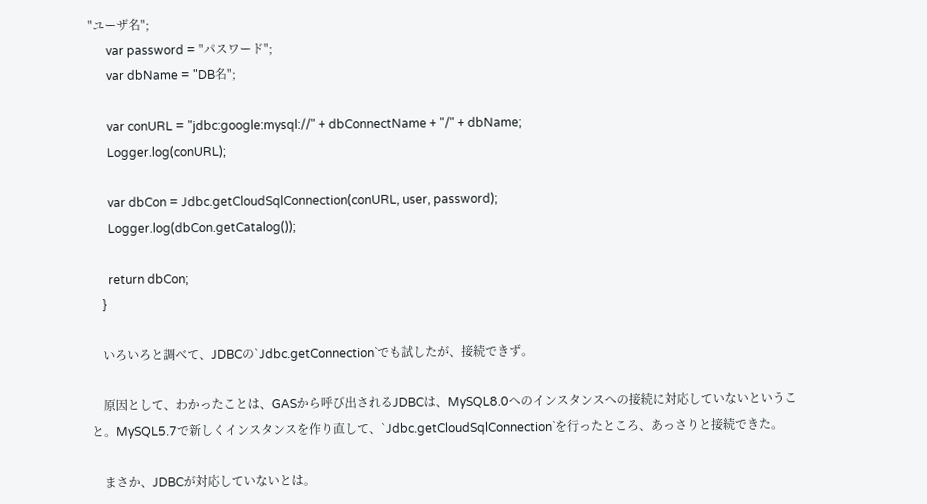"ユーザ名";
      var password = "パスワード";
      var dbName = "DB名";

      var conURL = "jdbc:google:mysql://" + dbConnectName + "/" + dbName;
      Logger.log(conURL);

      var dbCon = Jdbc.getCloudSqlConnection(conURL, user, password);
      Logger.log(dbCon.getCatalog());

      return dbCon;
    }

    いろいろと調べて、JDBCの`Jdbc.getConnection`でも試したが、接続できず。

    原因として、わかったことは、GASから呼び出されるJDBCは、MySQL8.0へのインスタンスへの接続に対応していないということ。MySQL5.7で新しくインスタンスを作り直して、`Jdbc.getCloudSqlConnection`を行ったところ、あっさりと接続できた。

    まさか、JDBCが対応していないとは。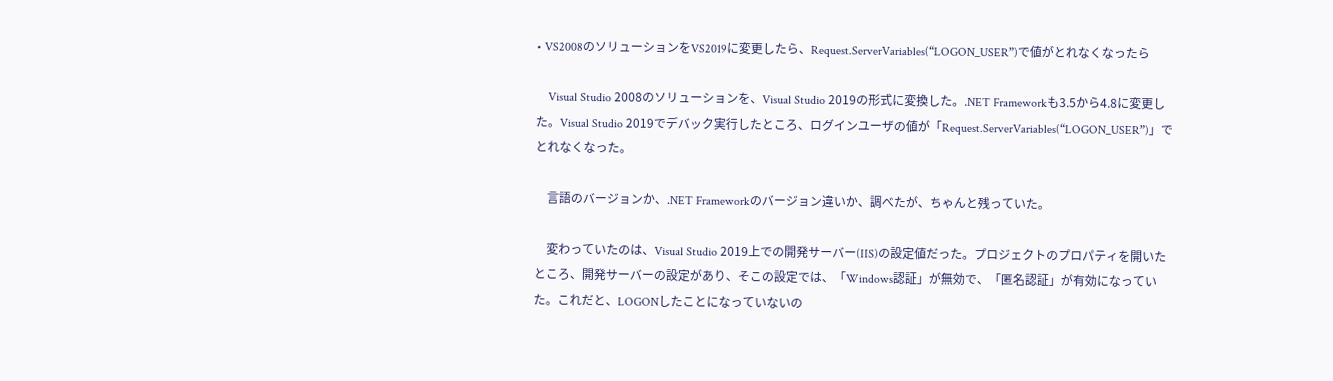• VS2008のソリューションをVS2019に変更したら、Request.ServerVariables(“LOGON_USER”)で値がとれなくなったら

    Visual Studio 2008のソリューションを、Visual Studio 2019の形式に変換した。.NET Frameworkも3.5から4.8に変更した。Visual Studio 2019でデバック実行したところ、ログインユーザの値が「Request.ServerVariables(“LOGON_USER”)」でとれなくなった。

    言語のバージョンか、.NET Frameworkのバージョン違いか、調べたが、ちゃんと残っていた。

    変わっていたのは、Visual Studio 2019上での開発サーバー(IIS)の設定値だった。プロジェクトのプロパティを開いたところ、開発サーバーの設定があり、そこの設定では、「Windows認証」が無効で、「匿名認証」が有効になっていた。これだと、LOGONしたことになっていないの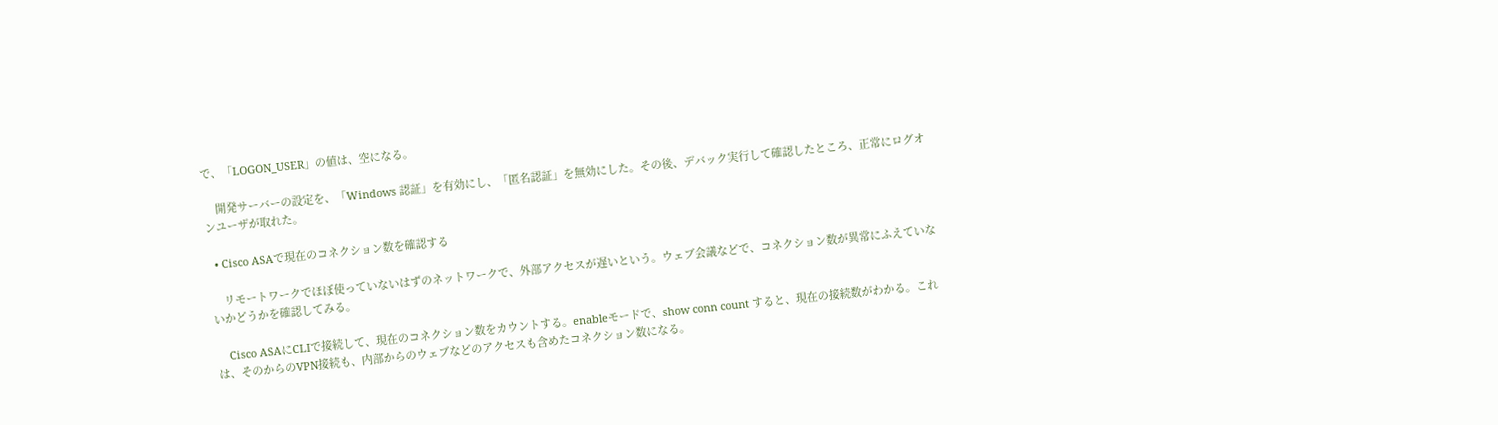で、「LOGON_USER」の値は、空になる。

    開発サーバーの設定を、「Windows 認証」を有効にし、「匿名認証」を無効にした。その後、デバック実行して確認したところ、正常にログオンユーザが取れた。

  • Cisco ASAで現在のコネクション数を確認する

    リモートワークでほぼ使っていないはずのネットワークで、外部アクセスが遅いという。ウェブ会議などで、コネクション数が異常にふえていないかどうかを確認してみる。

    Cisco ASAにCLIで接続して、現在のコネクション数をカウントする。enableモードで、show conn count すると、現在の接続数がわかる。これは、そのからのVPN接続も、内部からのウェブなどのアクセスも含めたコネクション数になる。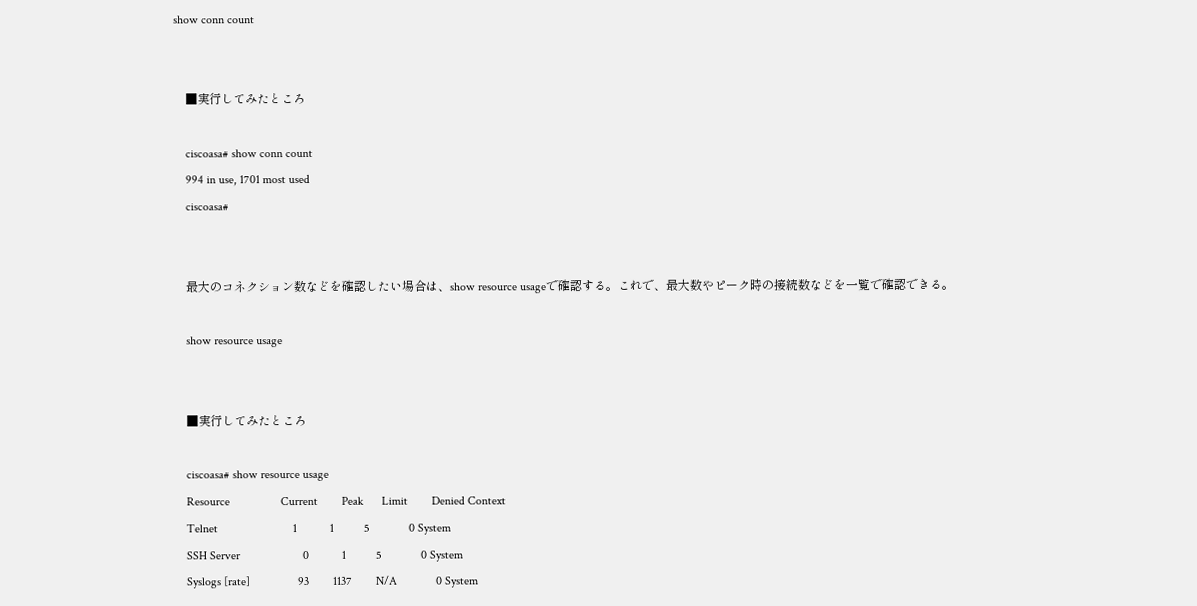show conn count


    ■実行してみたところ

    ciscoasa# show conn count
    994 in use, 1701 most used
    ciscoasa#


    最大のコネクション数などを確認したい場合は、show resource usageで確認する。これで、最大数やピーク時の接続数などを一覧で確認できる。

    show resource usage


    ■実行してみたところ

    ciscoasa# show resource usage
    Resource                 Current        Peak      Limit        Denied Context
    Telnet                         1           1          5             0 System
    SSH Server                     0           1          5             0 System
    Syslogs [rate]                93        1137        N/A             0 System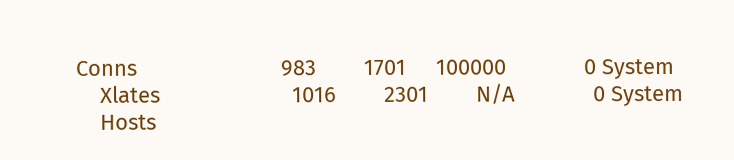Conns                        983        1701     100000             0 System
    Xlates                      1016        2301        N/A             0 System
    Hosts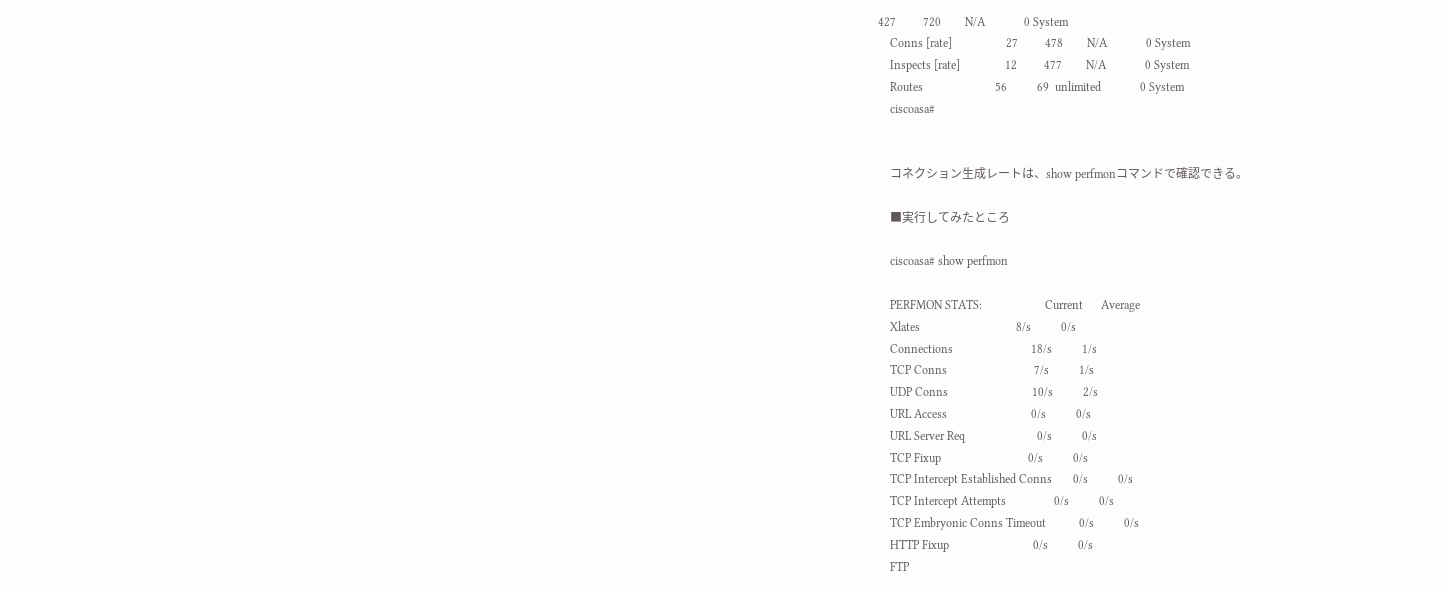427         720        N/A             0 System
    Conns [rate]                  27         478        N/A             0 System
    Inspects [rate]               12         477        N/A             0 System
    Routes                        56          69  unlimited             0 System
    ciscoasa#


    コネクション生成レートは、show perfmonコマンドで確認できる。

    ■実行してみたところ

    ciscoasa# show perfmon

    PERFMON STATS:                     Current      Average
    Xlates                                8/s          0/s
    Connections                          18/s          1/s
    TCP Conns                             7/s          1/s
    UDP Conns                            10/s          2/s
    URL Access                            0/s          0/s
    URL Server Req                        0/s          0/s
    TCP Fixup                             0/s          0/s
    TCP Intercept Established Conns       0/s          0/s
    TCP Intercept Attempts                0/s          0/s
    TCP Embryonic Conns Timeout           0/s          0/s
    HTTP Fixup                            0/s          0/s
    FTP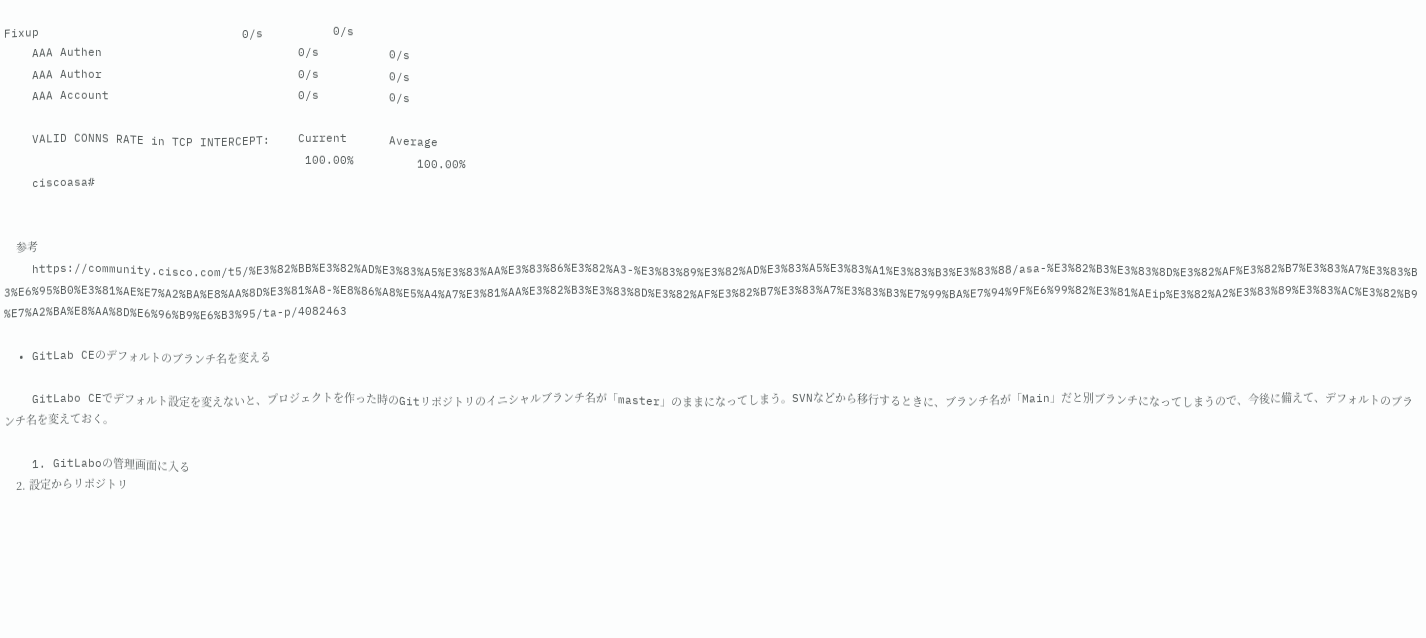Fixup                             0/s          0/s
    AAA Authen                            0/s          0/s
    AAA Author                            0/s          0/s
    AAA Account                           0/s          0/s

    VALID CONNS RATE in TCP INTERCEPT:    Current      Average
                                           100.00%         100.00%
    ciscoasa#


    参考
    https://community.cisco.com/t5/%E3%82%BB%E3%82%AD%E3%83%A5%E3%83%AA%E3%83%86%E3%82%A3-%E3%83%89%E3%82%AD%E3%83%A5%E3%83%A1%E3%83%B3%E3%83%88/asa-%E3%82%B3%E3%83%8D%E3%82%AF%E3%82%B7%E3%83%A7%E3%83%B3%E6%95%B0%E3%81%AE%E7%A2%BA%E8%AA%8D%E3%81%A8-%E8%86%A8%E5%A4%A7%E3%81%AA%E3%82%B3%E3%83%8D%E3%82%AF%E3%82%B7%E3%83%A7%E3%83%B3%E7%99%BA%E7%94%9F%E6%99%82%E3%81%AEip%E3%82%A2%E3%83%89%E3%83%AC%E3%82%B9%E7%A2%BA%E8%AA%8D%E6%96%B9%E6%B3%95/ta-p/4082463

  • GitLab CEのデフォルトのブランチ名を変える

    GitLabo CEでデフォルト設定を変えないと、プロジェクトを作った時のGitリポジトリのイニシャルブランチ名が「master」のままになってしまう。SVNなどから移行するときに、ブランチ名が「Main」だと別ブランチになってしまうので、今後に備えて、デフォルトのブランチ名を変えておく。

    1. GitLaboの管理画面に入る
    2. 設定からリポジトリ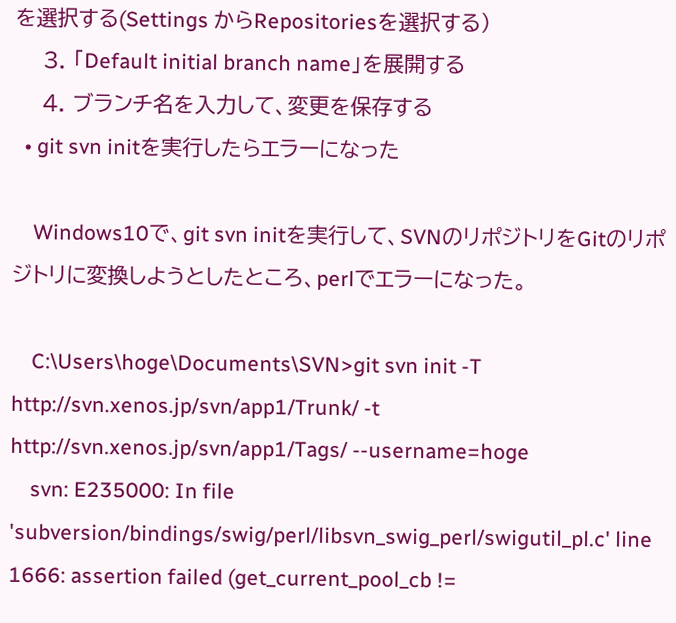を選択する(Settings からRepositoriesを選択する)
    3. 「Default initial branch name」を展開する
    4. ブランチ名を入力して、変更を保存する
  • git svn initを実行したらエラーになった

    Windows10で、git svn initを実行して、SVNのリポジトリをGitのリポジトリに変換しようとしたところ、perlでエラーになった。

    C:\Users\hoge\Documents\SVN>git svn init -T http://svn.xenos.jp/svn/app1/Trunk/ -t http://svn.xenos.jp/svn/app1/Tags/ --username=hoge
    svn: E235000: In file 'subversion/bindings/swig/perl/libsvn_swig_perl/swigutil_pl.c' line 1666: assertion failed (get_current_pool_cb !=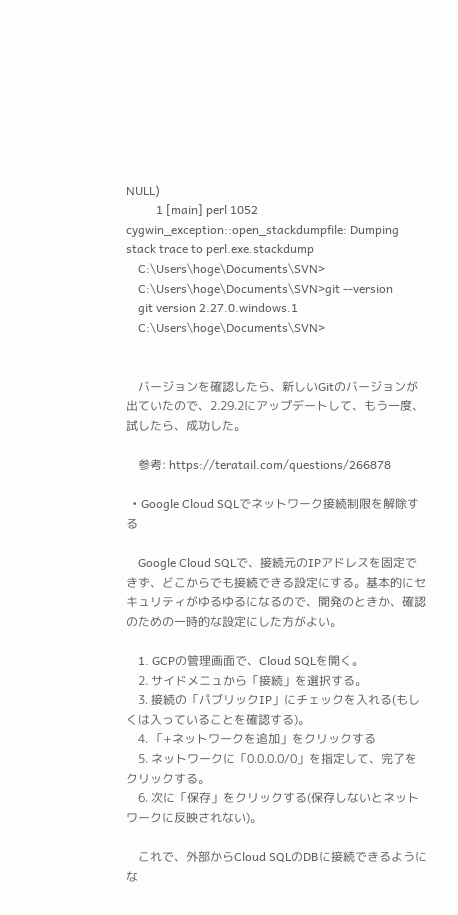NULL)
          1 [main] perl 1052 cygwin_exception::open_stackdumpfile: Dumping stack trace to perl.exe.stackdump
    C:\Users\hoge\Documents\SVN>
    C:\Users\hoge\Documents\SVN>git --version
    git version 2.27.0.windows.1
    C:\Users\hoge\Documents\SVN>


    バージョンを確認したら、新しいGitのバージョンが出ていたので、2.29.2にアップデートして、もう一度、試したら、成功した。

    参考: https://teratail.com/questions/266878

  • Google Cloud SQLでネットワーク接続制限を解除する

    Google Cloud SQLで、接続元のIPアドレスを固定できず、どこからでも接続できる設定にする。基本的にセキュリティがゆるゆるになるので、開発のときか、確認のための一時的な設定にした方がよい。

    1. GCPの管理画面で、Cloud SQLを開く。
    2. サイドメニュから「接続」を選択する。
    3. 接続の「パブリックIP」にチェックを入れる(もしくは入っていることを確認する)。
    4. 「+ネットワークを追加」をクリックする
    5. ネットワークに「0.0.0.0/0」を指定して、完了をクリックする。
    6. 次に「保存」をクリックする(保存しないとネットワークに反映されない)。

    これで、外部からCloud SQLのDBに接続できるようにな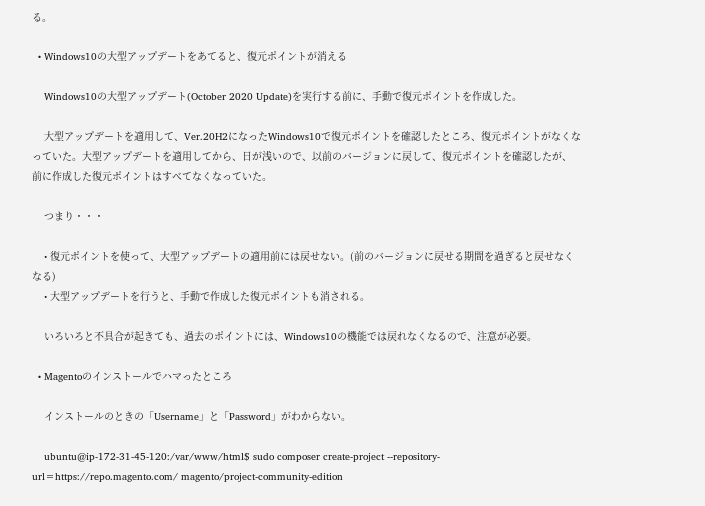る。

  • Windows10の大型アップデートをあてると、復元ポイントが消える

    Windows10の大型アップデート(October 2020 Update)を実行する前に、手動で復元ポイントを作成した。

    大型アップデートを適用して、Ver.20H2になったWindows10で復元ポイントを確認したところ、復元ポイントがなくなっていた。大型アップデートを適用してから、日が浅いので、以前のバージョンに戻して、復元ポイントを確認したが、前に作成した復元ポイントはすべてなくなっていた。

    つまり・・・

    • 復元ポイントを使って、大型アップデートの適用前には戻せない。(前のバージョンに戻せる期間を過ぎると戻せなくなる)
    • 大型アップデートを行うと、手動で作成した復元ポイントも消される。

    いろいろと不具合が起きても、過去のポイントには、Windows10の機能では戻れなくなるので、注意が必要。

  • Magentoのインストールでハマったところ

    インストールのときの「Username」と「Password」がわからない。

    ubuntu@ip-172-31-45-120:/var/www/html$ sudo composer create-project --repository-url=https://repo.magento.com/ magento/project-community-edition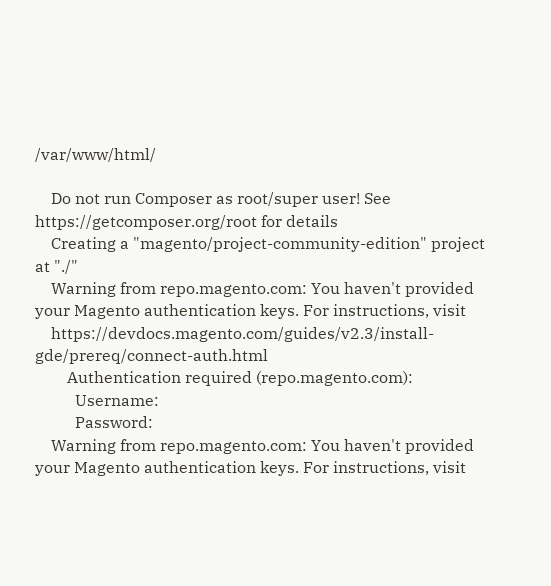/var/www/html/

    Do not run Composer as root/super user! See https://getcomposer.org/root for details
    Creating a "magento/project-community-edition" project at "./"
    Warning from repo.magento.com: You haven't provided your Magento authentication keys. For instructions, visit
    https://devdocs.magento.com/guides/v2.3/install-gde/prereq/connect-auth.html
        Authentication required (repo.magento.com):
          Username:
          Password:
    Warning from repo.magento.com: You haven't provided your Magento authentication keys. For instructions, visit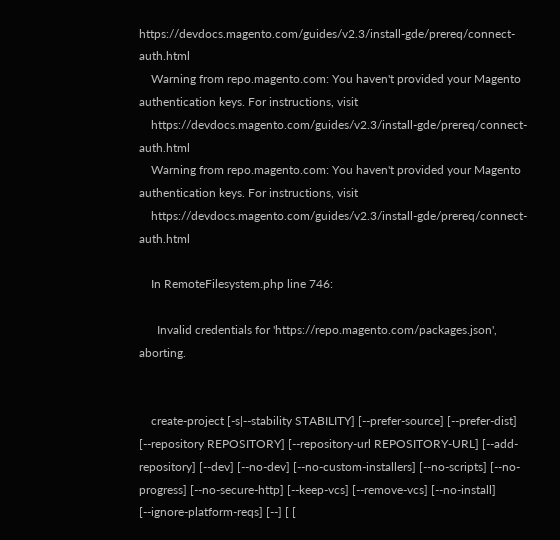https://devdocs.magento.com/guides/v2.3/install-gde/prereq/connect-auth.html
    Warning from repo.magento.com: You haven't provided your Magento authentication keys. For instructions, visit
    https://devdocs.magento.com/guides/v2.3/install-gde/prereq/connect-auth.html
    Warning from repo.magento.com: You haven't provided your Magento authentication keys. For instructions, visit
    https://devdocs.magento.com/guides/v2.3/install-gde/prereq/connect-auth.html

    In RemoteFilesystem.php line 746:

      Invalid credentials for 'https://repo.magento.com/packages.json', aborting.


    create-project [-s|--stability STABILITY] [--prefer-source] [--prefer-dist] [--repository REPOSITORY] [--repository-url REPOSITORY-URL] [--add-repository] [--dev] [--no-dev] [--no-custom-installers] [--no-scripts] [--no-progress] [--no-secure-http] [--keep-vcs] [--remove-vcs] [--no-install] [--ignore-platform-reqs] [--] [ [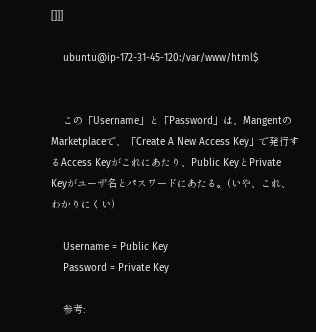[]]]

    ubuntu@ip-172-31-45-120:/var/www/html$


    この「Username」と「Password」は、MangentのMarketplaceで、「Create A New Access Key」で発行するAccess Keyがこれにあたり、Public KeyとPrivate Keyがユーザ名とパスワードにあたる。(いや、これ、わかりにくい)

    Username = Public Key
    Password = Private Key

    参考: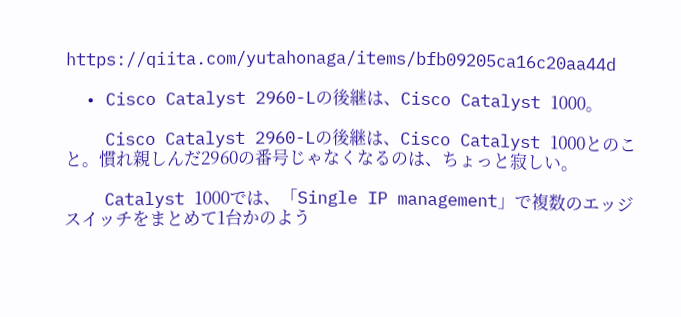https://qiita.com/yutahonaga/items/bfb09205ca16c20aa44d

  • Cisco Catalyst 2960-Lの後継は、Cisco Catalyst 1000。

    Cisco Catalyst 2960-Lの後継は、Cisco Catalyst 1000とのこと。慣れ親しんだ2960の番号じゃなくなるのは、ちょっと寂しい。

    Catalyst 1000では、「Single IP management」で複数のエッジスイッチをまとめて1台かのよう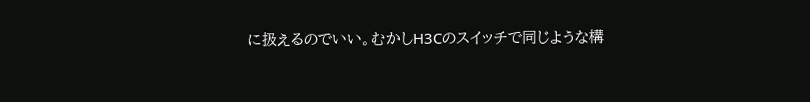に扱えるのでいい。むかしH3Cのスイッチで同じような構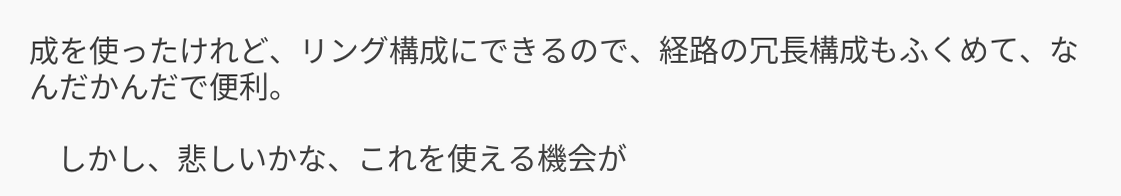成を使ったけれど、リング構成にできるので、経路の冗長構成もふくめて、なんだかんだで便利。

    しかし、悲しいかな、これを使える機会が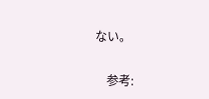ない。

    参考: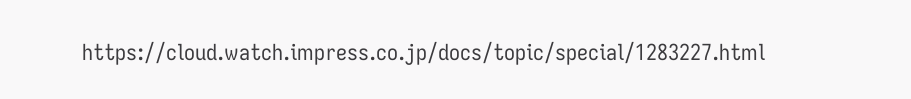https://cloud.watch.impress.co.jp/docs/topic/special/1283227.html